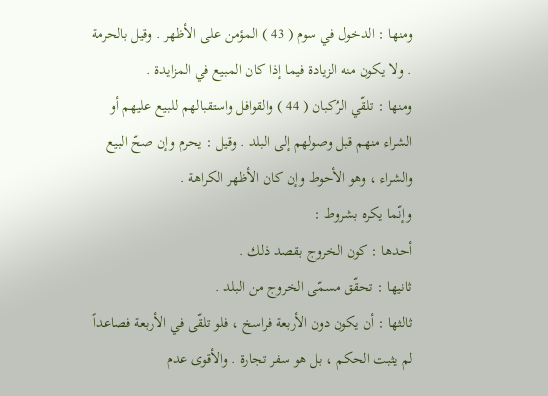ومنها : الدخول في سوم ( 43 ) المؤمن على الأظهر . وقيل بالحرمة . ولا يكون منه الزيادة فيما إذا كان المبيع في المزايدة .
ومنها : تلقّي الرُكبان ( 44 ) والقوافل واستقبالهم للبيع عليهم أو الشراء منهم قبل وصولهم إلى البلد . وقيل : يحرم وإن صحّ البيع والشراء ، وهو الأحوط وإن كان الأظهر الكراهة .
وإنّما يكره بشروط :
أحدها : كون الخروج بقصد ذلك .
ثانيها : تحقّق مسمّى الخروج من البلد .
ثالثها : أن يكون دون الأربعة فراسخ ، فلو تلقّى في الأربعة فصاعداً لم يثبت الحكم ، بل هو سفر تجارة . والأقوى عدم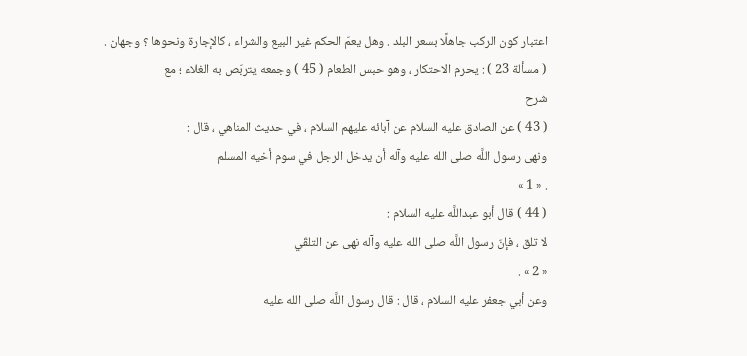اعتبار كون الركب جاهلًا بسعر البلد . وهل يعمّ الحكم غير البيع والشراء ، كالإجارة ونحوها ؟ وجهان .
( مسألة 23 ) : يحرم الاحتكار ، وهو حبس الطعام ( 45 ) وجمعه يتربّص به الغلاء ؛ مع
شرح
( 43 ) عن الصادق عليه السلام عن آبائه عليهم السلام ، في حديث المناهي ، قال :
ونهى رسول اللَّه صلى الله عليه وآله أن يدخل الرجل في سوم أخيه المسلم
. « 1 »
( 44 ) قال أبو عبداللَّه عليه السلام :
لا تلق ، فإنّ رسول اللَّه صلى الله عليه وآله نهى عن التلقّي
« 2 » .
وعن أبي جعفر عليه السلام ، قال : قال رسول اللَّه صلى الله عليه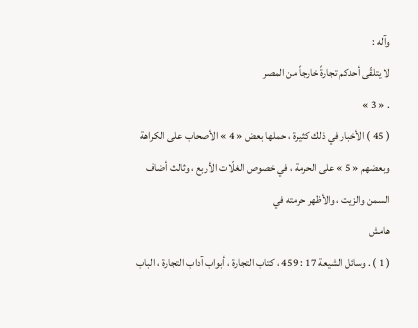وآله :
لا يتلقّى أحدكم تجارةً خارجاً من المصر
. « 3 »
( 45 ) الأخبار في ذلك كثيرة ، حملها بعض « 4 » الأصحاب على الكراهة وبعضهم « 5 » على الحرمة ، في خصوص الغلّات الأربع ، وثالث أضاف السمن والزيت ، والأظهر حرمته في
هامش
( 1 ) . وسائل الشيعة 17 : 459 ، كتاب التجارة ، أبواب آداب التجارة ، الباب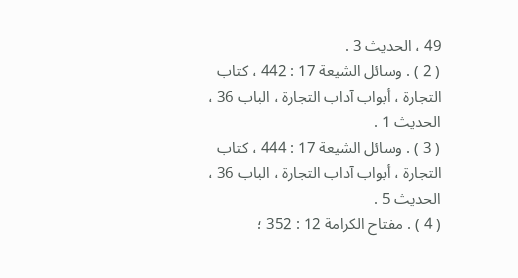49 ، الحديث 3 .
( 2 ) . وسائل الشيعة 17 : 442 ، كتاب التجارة ، أبواب آداب التجارة ، الباب 36 ، الحديث 1 .
( 3 ) . وسائل الشيعة 17 : 444 ، كتاب التجارة ، أبواب آداب التجارة ، الباب 36 ، الحديث 5 .
( 4 ) . مفتاح الكرامة 12 : 352 ؛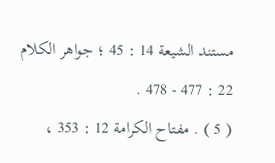مستند الشيعة 14 : 45 ؛ جواهر الكلام 22 : 477 - 478 .
( 5 ) . مفتاح الكرامة 12 : 353 ،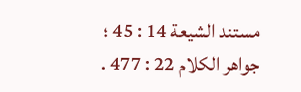مستند الشيعة 14 : 45 ؛ جواهر الكلام 22 : 477 .